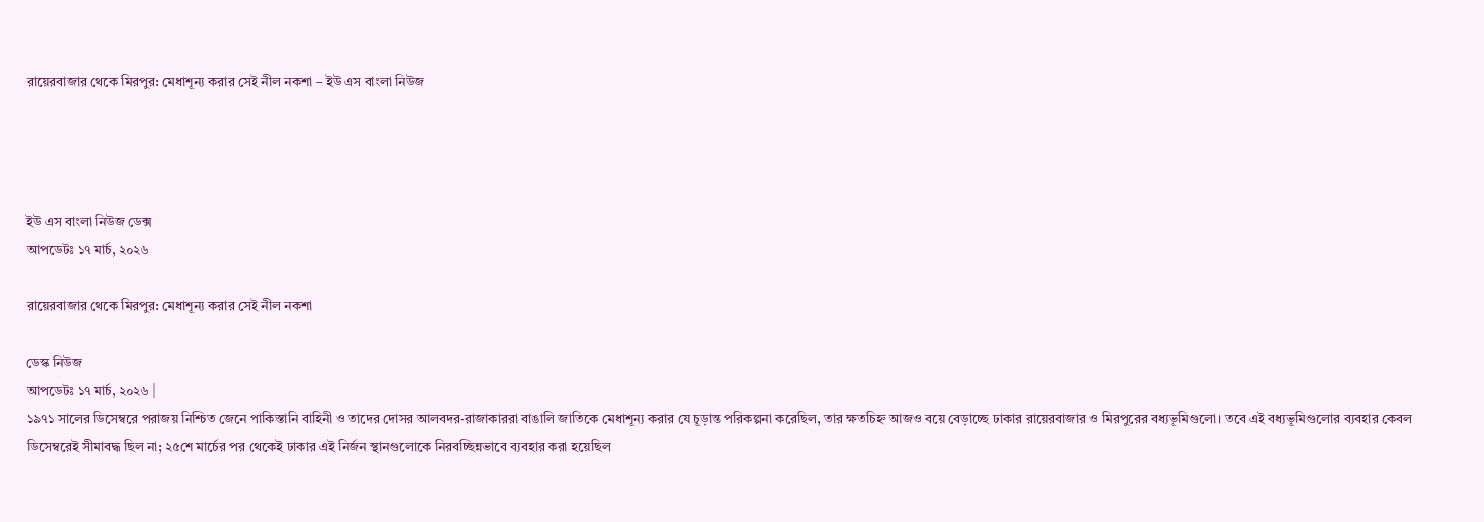রায়েরবাজার থেকে মিরপুর: মেধাশূন্য করার সেই নীল নকশা – ইউ এস বাংলা নিউজ




ইউ এস বাংলা নিউজ ডেক্স
আপডেটঃ ১৭ মার্চ, ২০২৬

রায়েরবাজার থেকে মিরপুর: মেধাশূন্য করার সেই নীল নকশা

ডেস্ক নিউজ
আপডেটঃ ১৭ মার্চ, ২০২৬ |
১৯৭১ সালের ডিসেম্বরে পরাজয় নিশ্চিত জেনে পাকিস্তানি বাহিনী ও তাদের দোসর আলবদর-রাজাকাররা বাঙালি জাতিকে মেধাশূন্য করার যে চূড়ান্ত পরিকল্পনা করেছিল, তার ক্ষতচিহ্ন আজও বয়ে বেড়াচ্ছে ঢাকার রায়েরবাজার ও মিরপুরের বধ্যভূমিগুলো। তবে এই বধ্যভূমিগুলোর ব্যবহার কেবল ডিসেম্বরেই সীমাবদ্ধ ছিল না; ২৫শে মার্চের পর থেকেই ঢাকার এই নির্জন স্থানগুলোকে নিরবচ্ছিন্নভাবে ব্যবহার করা হয়েছিল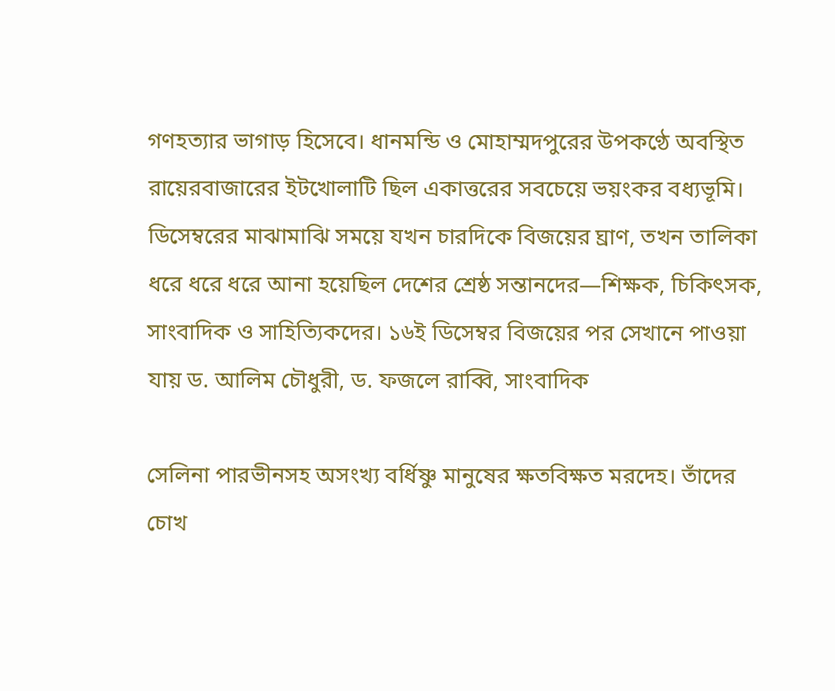গণহত্যার ভাগাড় হিসেবে। ধানমন্ডি ও মোহাম্মদপুরের উপকণ্ঠে অবস্থিত রায়েরবাজারের ইটখোলাটি ছিল একাত্তরের সবচেয়ে ভয়ংকর বধ্যভূমি। ডিসেম্বরের মাঝামাঝি সময়ে যখন চারদিকে বিজয়ের ঘ্রাণ, তখন তালিকা ধরে ধরে ধরে আনা হয়েছিল দেশের শ্রেষ্ঠ সন্তানদের—শিক্ষক, চিকিৎসক, সাংবাদিক ও সাহিত্যিকদের। ১৬ই ডিসেম্বর বিজয়ের পর সেখানে পাওয়া যায় ড. আলিম চৌধুরী, ড. ফজলে রাব্বি, সাংবাদিক

সেলিনা পারভীনসহ অসংখ্য বর্ধিষ্ণু মানুষের ক্ষতবিক্ষত মরদেহ। তাঁদের চোখ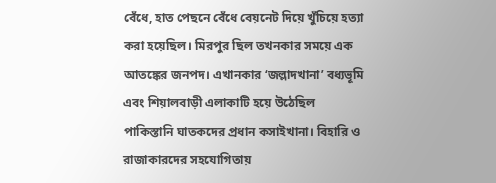বেঁধে, হাত পেছনে বেঁধে বেয়নেট দিয়ে খুঁচিয়ে হত্যা করা হয়েছিল। মিরপুর ছিল তখনকার সময়ে এক আতঙ্কের জনপদ। এখানকার ‘জল্লাদখানা’ বধ্যভূমি এবং শিয়ালবাড়ী এলাকাটি হয়ে উঠেছিল পাকিস্তানি ঘাতকদের প্রধান কসাইখানা। বিহারি ও রাজাকারদের সহযোগিতায়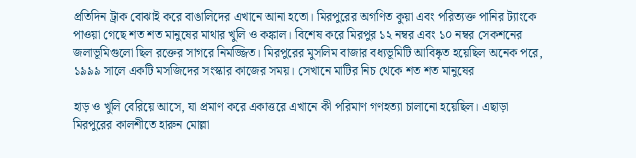প্রতিদিন ট্রাক বোঝাই করে বাঙালিদের এখানে আনা হতো। মিরপুরের অগণিত কুয়া এবং পরিত্যক্ত পানির ট্যাংকে পাওয়া গেছে শত শত মানুষের মাথার খুলি ও কঙ্কাল। বিশেষ করে মিরপুর ১২ নম্বর এবং ১০ নম্বর সেকশনের জলাভূমিগুলো ছিল রক্তের সাগরে নিমজ্জিত। মিরপুরের মুসলিম বাজার বধ্যভূমিটি আবিষ্কৃত হয়েছিল অনেক পরে, ১৯৯৯ সালে একটি মসজিদের সংস্কার কাজের সময়। সেখানে মাটির নিচ থেকে শত শত মানুষের

হাড় ও খুলি বেরিয়ে আসে, যা প্রমাণ করে একাত্তরে এখানে কী পরিমাণ গণহত্যা চালানো হয়েছিল। এছাড়া মিরপুরের কালশীতে হারুন মোল্লা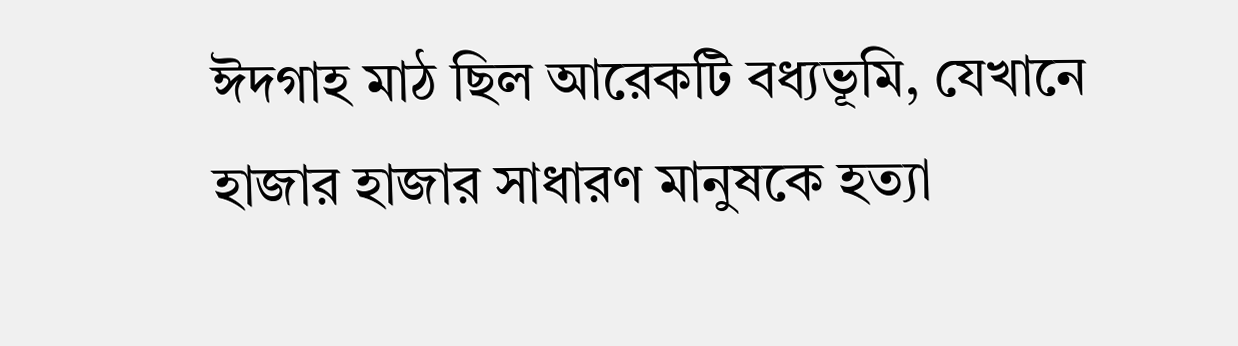ঈদগাহ মাঠ ছিল আরেকটি বধ্যভূমি, যেখানে হাজার হাজার সাধারণ মানুষকে হত্যা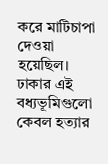করে মাটিচাপা দেওয়া হয়েছিল। ঢাকার এই বধ্যভূমিগুলো কেবল হত্যার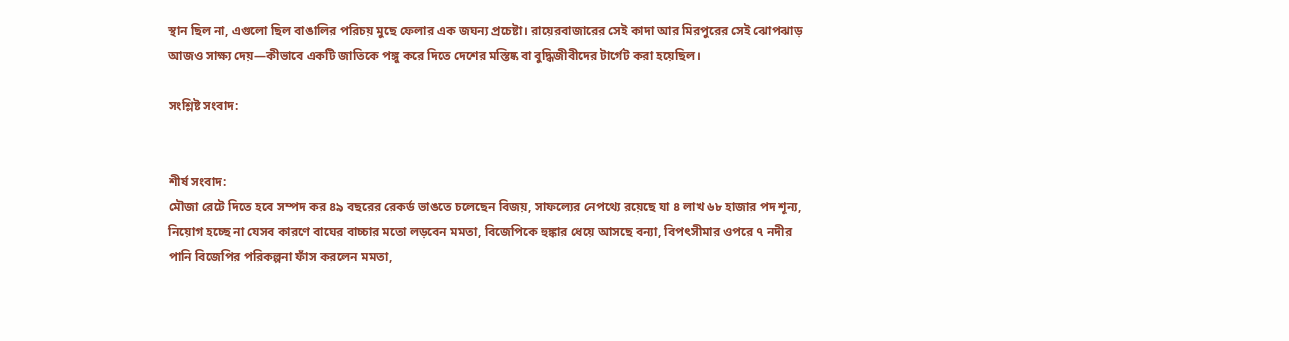স্থান ছিল না, এগুলো ছিল বাঙালির পরিচয় মুছে ফেলার এক জঘন্য প্রচেষ্টা। রায়েরবাজারের সেই কাদা আর মিরপুরের সেই ঝোপঝাড় আজও সাক্ষ্য দেয়—কীভাবে একটি জাতিকে পঙ্গু করে দিতে দেশের মস্তিষ্ক বা বুদ্ধিজীবীদের টার্গেট করা হয়েছিল।

সংশ্লিষ্ট সংবাদ:


শীর্ষ সংবাদ:
মৌজা রেটে দিতে হবে সম্পদ কর ৪৯ বছরের রেকর্ড ভাঙতে চলেছেন বিজয়, সাফল্যের নেপথ্যে রয়েছে যা ৪ লাখ ৬৮ হাজার পদ শূন্য, নিয়োগ হচ্ছে না যেসব কারণে বাঘের বাচ্চার মতো লড়বেন মমতা, বিজেপিকে হুঙ্কার ধেয়ে আসছে বন্যা, বিপৎসীমার ওপরে ৭ নদীর পানি বিজেপির পরিকল্পনা ফাঁস করলেন মমতা,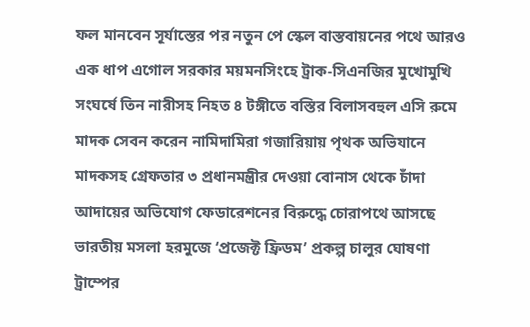ফল মানবেন সূর্যাস্তের পর নতুন পে স্কেল বাস্তবায়নের পথে আরও এক ধাপ এগোল সরকার ময়মনসিংহে ট্রাক-সিএনজির মুখোমুখি সংঘর্ষে তিন নারীসহ নিহত ৪ টঙ্গীতে বস্তির বিলাসবহুল এসি রুমে মাদক সেবন করেন নামিদামিরা গজারিয়ায় পৃথক অভিযানে মাদকসহ গ্রেফতার ৩ প্রধানমন্ত্রীর দেওয়া বোনাস থেকে চাঁদা আদায়ের অভিযোগ ফেডারেশনের বিরুদ্ধে চোরাপথে আসছে ভারতীয় মসলা হরমুজে ‘প্রজেক্ট ফ্রিডম’ প্রকল্প চালুর ঘোষণা ট্রাম্পের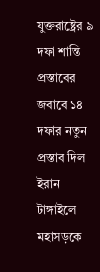যুক্তরাষ্ট্রের ৯ দফা শান্তি প্রস্তাবের জবাবে ১৪ দফার নতুন প্রস্তাব দিল ইরান টাঙ্গাইলে মহাসড়কে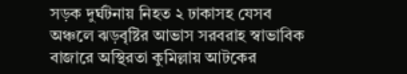সড়ক দুর্ঘটনায় নিহত ২ ঢাকাসহ যেসব অঞ্চলে ঝড়বৃষ্টির আভাস সরবরাহ স্বাভাবিক বাজারে অস্থিরতা কুমিল্লায় আটকের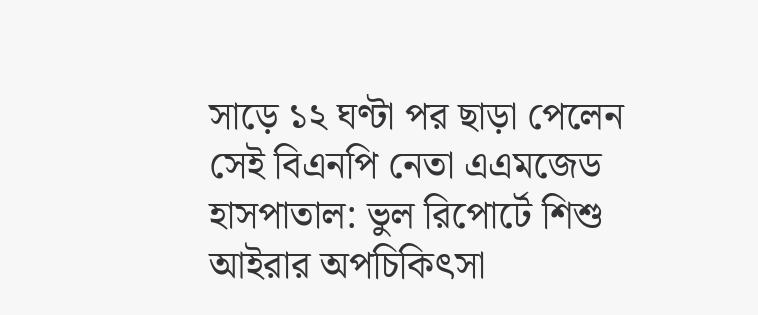সাড়ে ১২ ঘণ্টা পর ছাড়া পেলেন সেই বিএনপি নেতা এএমজেড হাসপাতাল: ভুল রিপোর্টে শিশু আইরার অপচিকিৎসা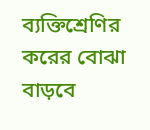ব্যক্তিশ্রেণির করের বোঝা বাড়বে